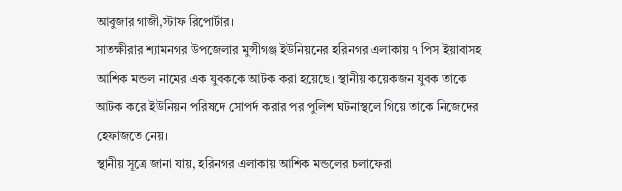আবুজার গাজী,স্টাফ রিপোর্টার।
সাতক্ষীরার শ্যামনগর উপজেলার মুন্সীগঞ্জ ইউনিয়নের হরিনগর এলাকায় ৭ পিস ইয়াবাসহ আশিক মন্ডল নামের এক যুবককে আটক করা হয়েছে। স্থানীয় কয়েকজন যুবক তাকে আটক করে ইউনিয়ন পরিষদে সোপর্দ করার পর পুলিশ ঘটনাস্থলে গিয়ে তাকে নিজেদের হেফাজতে নেয়।
স্থানীয় সূত্রে জানা যায়, হরিনগর এলাকায় আশিক মন্ডলের চলাফেরা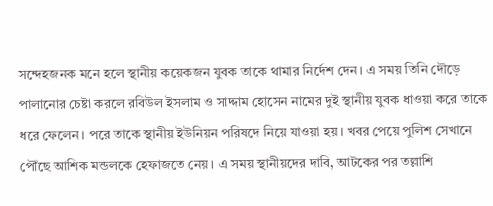সন্দেহজনক মনে হলে স্থানীয় কয়েকজন যুবক তাকে থামার নির্দেশ দেন। এ সময় তিনি দৌড়ে পালানোর চেষ্টা করলে রবিউল ইসলাম ও সাদ্দাম হোসেন নামের দুই স্থানীয় যুবক ধাওয়া করে তাকে ধরে ফেলেন। পরে তাকে স্থানীয় ইউনিয়ন পরিষদে নিয়ে যাওয়া হয়। খবর পেয়ে পুলিশ সেখানে পৌঁছে আশিক মন্ডলকে হেফাজতে নেয়। এ সময় স্থানীয়দের দাবি, আটকের পর তল্লাশি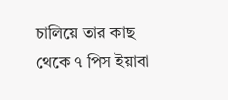চালিয়ে তার কাছ থেকে ৭ পিস ইয়াবা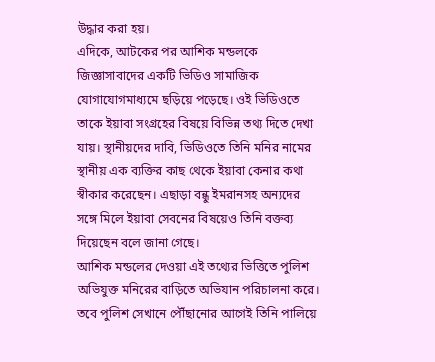উদ্ধার করা হয়।
এদিকে, আটকের পর আশিক মন্ডলকে জিজ্ঞাসাবাদের একটি ভিডিও সামাজিক যোগাযোগমাধ্যমে ছড়িয়ে পড়েছে। ওই ভিডিওতে তাকে ইয়াবা সংগ্রহের বিষয়ে বিভিন্ন তথ্য দিতে দেখা যায়। স্থানীয়দের দাবি, ভিডিওতে তিনি মনির নামের স্থানীয় এক ব্যক্তির কাছ থেকে ইয়াবা কেনার কথা স্বীকার করেছেন। এছাড়া বন্ধু ইমরানসহ অন্যদের সঙ্গে মিলে ইয়াবা সেবনের বিষয়েও তিনি বক্তব্য দিয়েছেন বলে জানা গেছে।
আশিক মন্ডলের দেওয়া এই তথ্যের ভিত্তিতে পুলিশ অভিযুক্ত মনিরের বাড়িতে অভিযান পরিচালনা করে। তবে পুলিশ সেখানে পৌঁছানোর আগেই তিনি পালিয়ে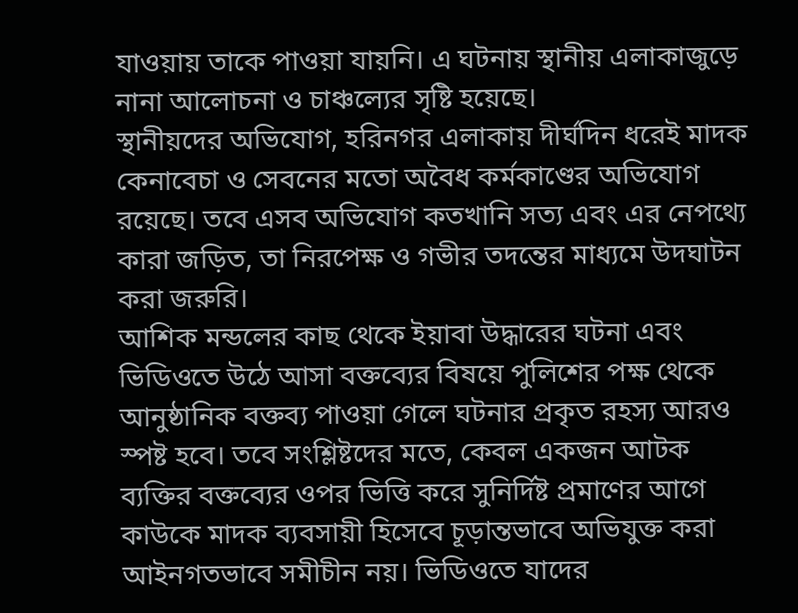যাওয়ায় তাকে পাওয়া যায়নি। এ ঘটনায় স্থানীয় এলাকাজুড়ে নানা আলোচনা ও চাঞ্চল্যের সৃষ্টি হয়েছে।
স্থানীয়দের অভিযোগ, হরিনগর এলাকায় দীর্ঘদিন ধরেই মাদক কেনাবেচা ও সেবনের মতো অবৈধ কর্মকাণ্ডের অভিযোগ রয়েছে। তবে এসব অভিযোগ কতখানি সত্য এবং এর নেপথ্যে কারা জড়িত, তা নিরপেক্ষ ও গভীর তদন্তের মাধ্যমে উদঘাটন করা জরুরি।
আশিক মন্ডলের কাছ থেকে ইয়াবা উদ্ধারের ঘটনা এবং ভিডিওতে উঠে আসা বক্তব্যের বিষয়ে পুলিশের পক্ষ থেকে আনুষ্ঠানিক বক্তব্য পাওয়া গেলে ঘটনার প্রকৃত রহস্য আরও স্পষ্ট হবে। তবে সংশ্লিষ্টদের মতে, কেবল একজন আটক ব্যক্তির বক্তব্যের ওপর ভিত্তি করে সুনির্দিষ্ট প্রমাণের আগে কাউকে মাদক ব্যবসায়ী হিসেবে চূড়ান্তভাবে অভিযুক্ত করা আইনগতভাবে সমীচীন নয়। ভিডিওতে যাদের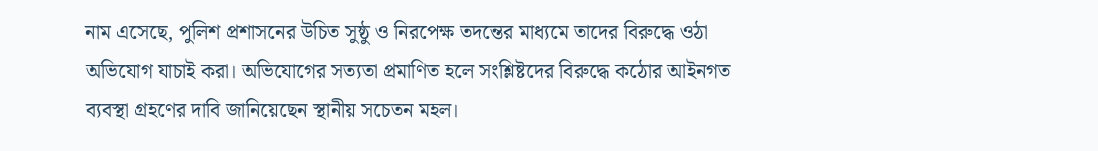নাম এসেছে, পুলিশ প্রশাসনের উচিত সুষ্ঠু ও নিরপেক্ষ তদন্তের মাধ্যমে তাদের বিরুদ্ধে ওঠা অভিযোগ যাচাই করা। অভিযোগের সত্যতা প্রমাণিত হলে সংশ্লিষ্টদের বিরুদ্ধে কঠোর আইনগত ব্যবস্থা গ্রহণের দাবি জানিয়েছেন স্থানীয় সচেতন মহল।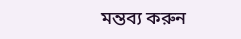মন্তব্য করুন